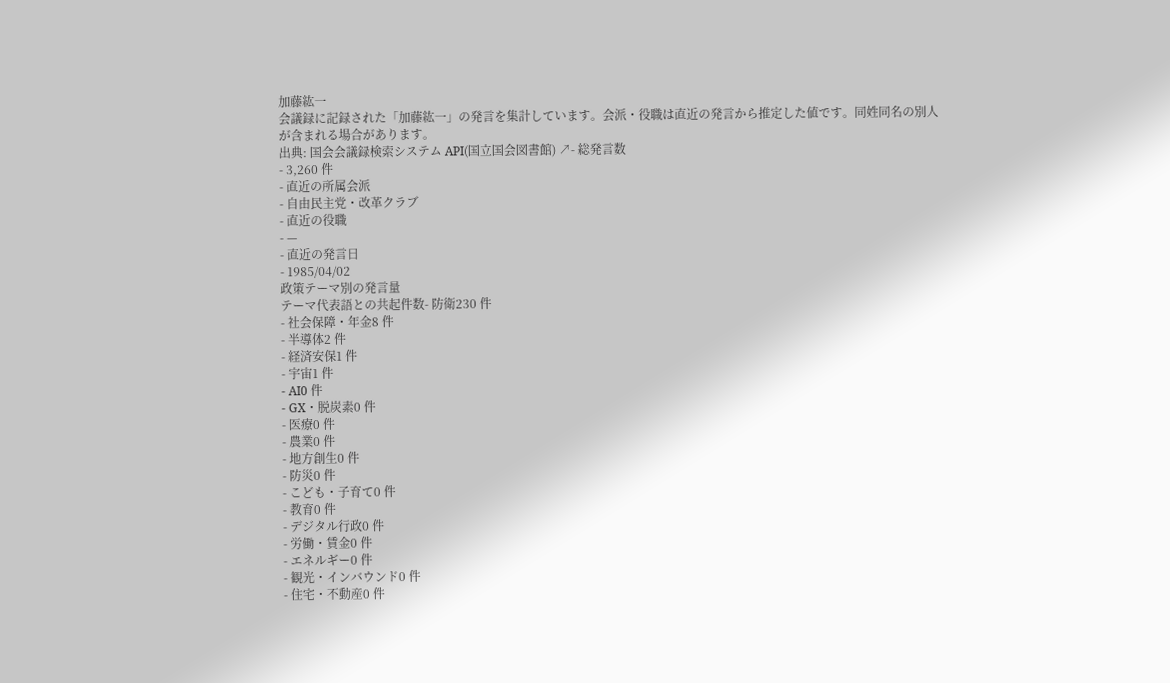加藤紘一
会議録に記録された「加藤紘一」の発言を集計しています。会派・役職は直近の発言から推定した値です。同姓同名の別人が含まれる場合があります。
出典: 国会会議録検索システム API(国立国会図書館) ↗- 総発言数
- 3,260 件
- 直近の所属会派
- 自由民主党・改革クラブ
- 直近の役職
- —
- 直近の発言日
- 1985/04/02
政策テーマ別の発言量
テーマ代表語との共起件数- 防衛230 件
- 社会保障・年金8 件
- 半導体2 件
- 経済安保1 件
- 宇宙1 件
- AI0 件
- GX・脱炭素0 件
- 医療0 件
- 農業0 件
- 地方創生0 件
- 防災0 件
- こども・子育て0 件
- 教育0 件
- デジタル行政0 件
- 労働・賃金0 件
- エネルギー0 件
- 観光・インバウンド0 件
- 住宅・不動産0 件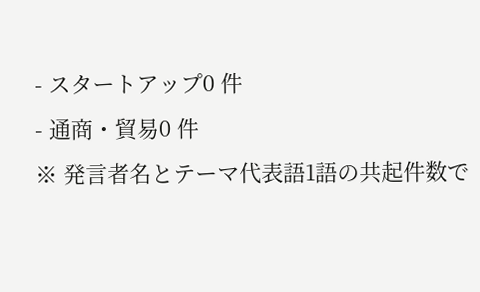- スタートアップ0 件
- 通商・貿易0 件
※ 発言者名とテーマ代表語1語の共起件数で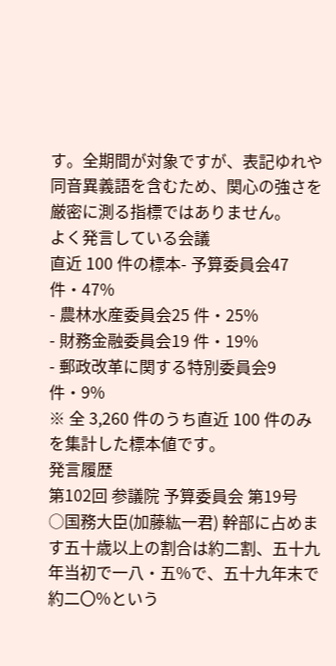す。全期間が対象ですが、表記ゆれや 同音異義語を含むため、関心の強さを厳密に測る指標ではありません。
よく発言している会議
直近 100 件の標本- 予算委員会47 件・47%
- 農林水産委員会25 件・25%
- 財務金融委員会19 件・19%
- 郵政改革に関する特別委員会9 件・9%
※ 全 3,260 件のうち直近 100 件のみを集計した標本値です。
発言履歴
第102回 参議院 予算委員会 第19号
○国務大臣(加藤紘一君) 幹部に占めます五十歳以上の割合は約二割、五十九年当初で一八・五%で、五十九年末で約二〇%という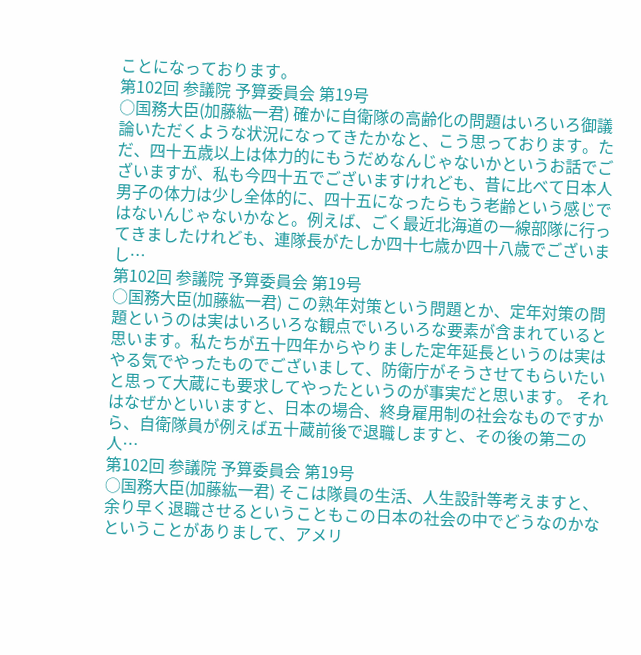ことになっております。
第102回 参議院 予算委員会 第19号
○国務大臣(加藤紘一君) 確かに自衛隊の高齢化の問題はいろいろ御議論いただくような状況になってきたかなと、こう思っております。ただ、四十五歳以上は体力的にもうだめなんじゃないかというお話でございますが、私も今四十五でございますけれども、昔に比べて日本人男子の体力は少し全体的に、四十五になったらもう老齢という感じではないんじゃないかなと。例えば、ごく最近北海道の一線部隊に行ってきましたけれども、連隊長がたしか四十七歳か四十八歳でございまし…
第102回 参議院 予算委員会 第19号
○国務大臣(加藤紘一君) この熟年対策という問題とか、定年対策の問題というのは実はいろいろな観点でいろいろな要素が含まれていると思います。私たちが五十四年からやりました定年延長というのは実はやる気でやったものでございまして、防衛庁がそうさせてもらいたいと思って大蔵にも要求してやったというのが事実だと思います。 それはなぜかといいますと、日本の場合、終身雇用制の社会なものですから、自衛隊員が例えば五十蔵前後で退職しますと、その後の第二の人…
第102回 参議院 予算委員会 第19号
○国務大臣(加藤紘一君) そこは隊員の生活、人生設計等考えますと、余り早く退職させるということもこの日本の社会の中でどうなのかなということがありまして、アメリ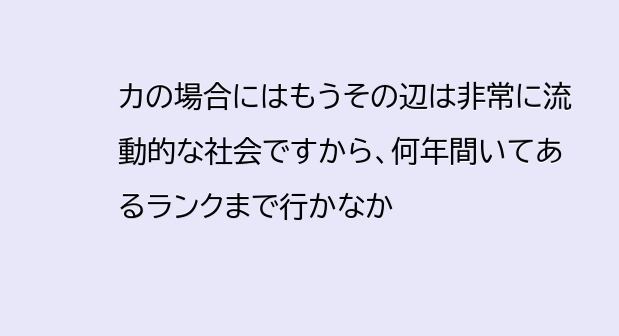カの場合にはもうその辺は非常に流動的な社会ですから、何年間いてあるランクまで行かなか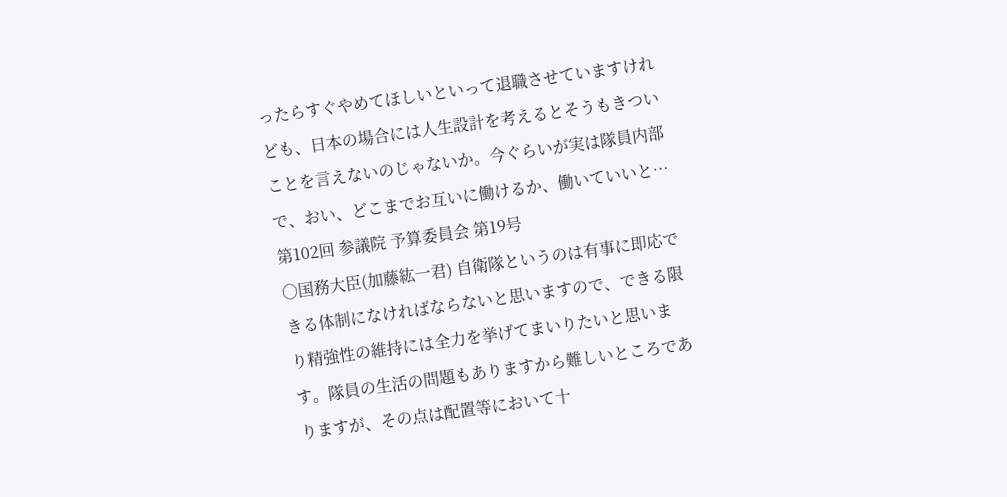ったらすぐやめてほしいといって退職させていますけれども、日本の場合には人生設計を考えるとそうもきついことを言えないのじゃないか。今ぐらいが実は隊員内部で、おい、どこまでお互いに働けるか、働いていいと…
第102回 参議院 予算委員会 第19号
○国務大臣(加藤紘一君) 自衛隊というのは有事に即応できる体制になければならないと思いますので、できる限り精強性の維持には全力を挙げてまいりたいと思います。隊員の生活の問題もありますから難しいところでありますが、その点は配置等において十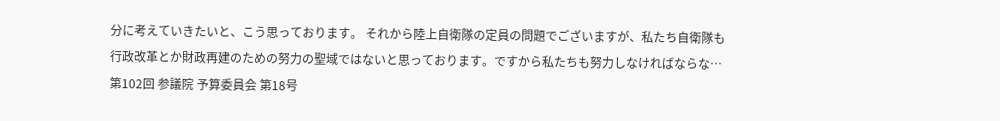分に考えていきたいと、こう思っております。 それから陸上自衛隊の定員の問題でございますが、私たち自衛隊も行政改革とか財政再建のための努力の聖域ではないと思っております。ですから私たちも努力しなければならな…
第102回 参議院 予算委員会 第18号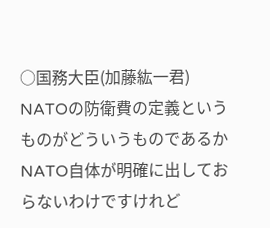○国務大臣(加藤紘一君) NATOの防衛費の定義というものがどういうものであるかNATO自体が明確に出しておらないわけですけれど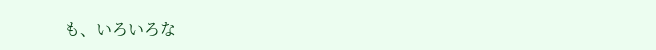も、いろいろな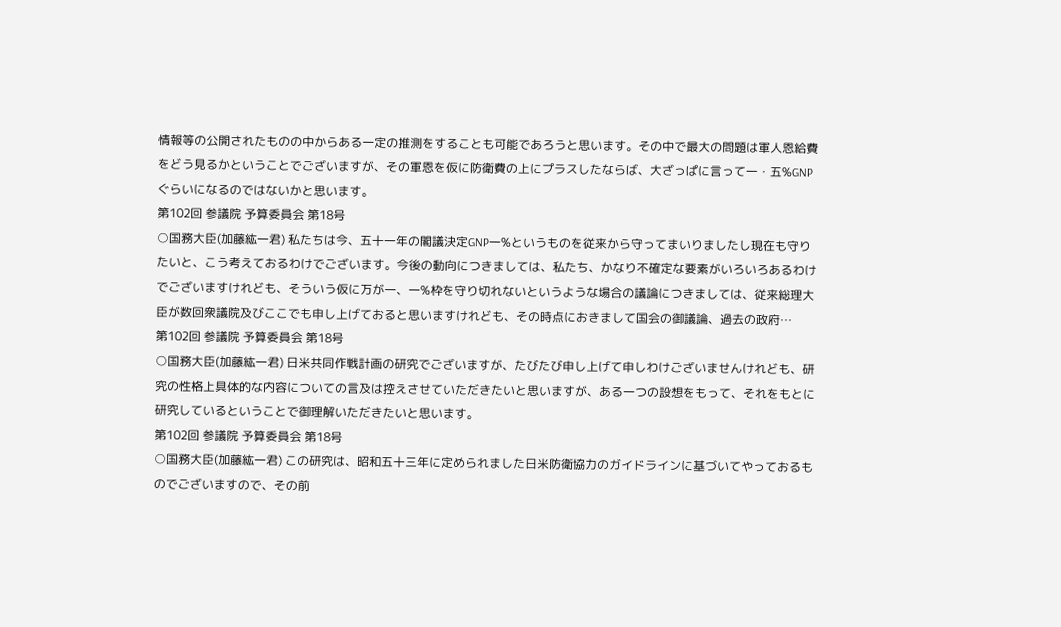情報等の公開されたものの中からある一定の推測をすることも可能であろうと思います。その中で最大の問題は軍人恩給費をどう見るかということでございますが、その軍恩を仮に防衛費の上にプラスしたならば、大ざっぱに言って一・五%GNPぐらいになるのではないかと思います。
第102回 参議院 予算委員会 第18号
○国務大臣(加藤紘一君) 私たちは今、五十一年の閣議決定GNP一%というものを従来から守ってまいりましたし現在も守りたいと、こう考えておるわけでございます。今後の動向につきましては、私たち、かなり不確定な要素がいろいろあるわけでございますけれども、そういう仮に万が一、一%枠を守り切れないというような場合の議論につきましては、従来総理大臣が数回衆議院及びここでも申し上げておると思いますけれども、その時点におきまして国会の御議論、過去の政府…
第102回 参議院 予算委員会 第18号
○国務大臣(加藤紘一君) 日米共同作戦計画の研究でございますが、たびたび申し上げて申しわけございませんけれども、研究の性格上具体的な内容についての言及は控えさせていただきたいと思いますが、ある一つの設想をもって、それをもとに研究しているということで御理解いただきたいと思います。
第102回 参議院 予算委員会 第18号
○国務大臣(加藤紘一君) この研究は、昭和五十三年に定められました日米防衛協力のガイドラインに基づいてやっておるものでございますので、その前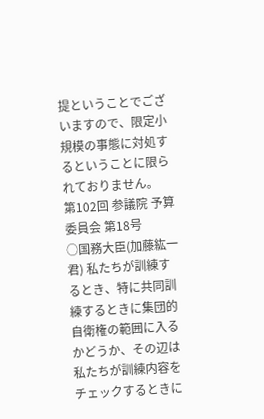提ということでございますので、限定小規模の事態に対処するということに限られておりません。
第102回 参議院 予算委員会 第18号
○国務大臣(加藤紘一君) 私たちが訓練するとき、特に共同訓練するときに集団的自衛権の範囲に入るかどうか、その辺は私たちが訓練内容をチェックするときに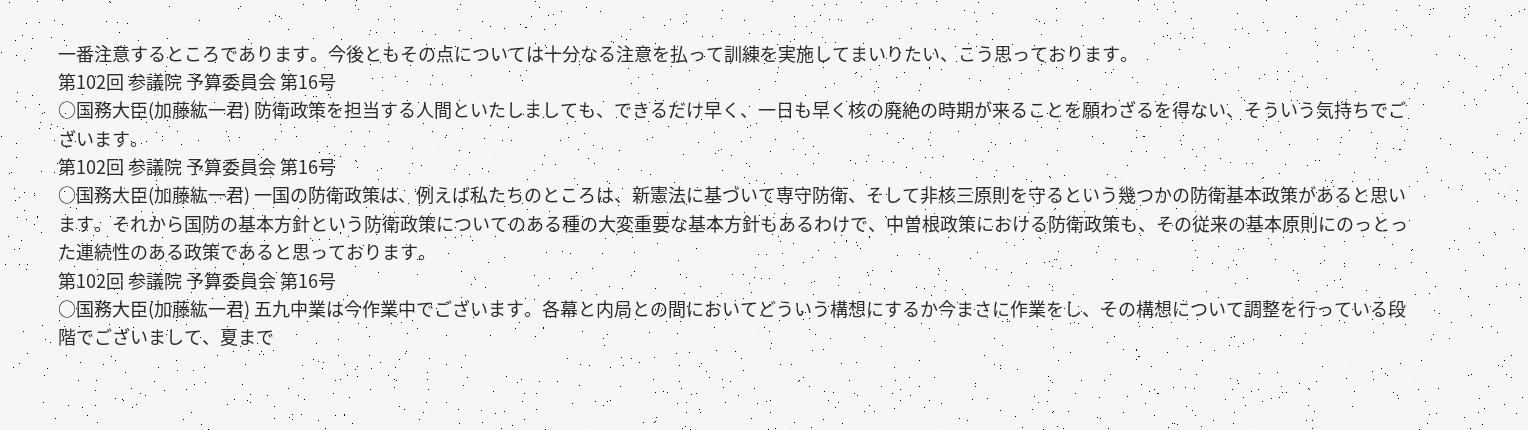一番注意するところであります。今後ともその点については十分なる注意を払って訓練を実施してまいりたい、こう思っております。
第102回 参議院 予算委員会 第16号
○国務大臣(加藤紘一君) 防衛政策を担当する人間といたしましても、できるだけ早く、一日も早く核の廃絶の時期が来ることを願わざるを得ない、そういう気持ちでございます。
第102回 参議院 予算委員会 第16号
○国務大臣(加藤紘一君) 一国の防衛政策は、例えば私たちのところは、新憲法に基づいて専守防衛、そして非核三原則を守るという幾つかの防衛基本政策があると思います。それから国防の基本方針という防衛政策についてのある種の大変重要な基本方針もあるわけで、中曽根政策における防衛政策も、その従来の基本原則にのっとった連続性のある政策であると思っております。
第102回 参議院 予算委員会 第16号
○国務大臣(加藤紘一君) 五九中業は今作業中でございます。各幕と内局との間においてどういう構想にするか今まさに作業をし、その構想について調整を行っている段階でございまして、夏まで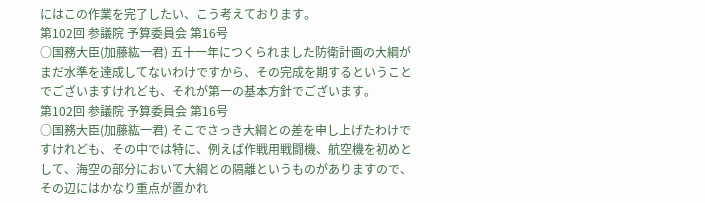にはこの作業を完了したい、こう考えております。
第102回 参議院 予算委員会 第16号
○国務大臣(加藤紘一君) 五十一年につくられました防衛計画の大綱がまだ水準を達成してないわけですから、その完成を期するということでございますけれども、それが第一の基本方針でございます。
第102回 参議院 予算委員会 第16号
○国務大臣(加藤紘一君) そこでさっき大綱との差を申し上げたわけですけれども、その中では特に、例えば作戦用戦闘機、航空機を初めとして、海空の部分において大綱との隔離というものがありますので、その辺にはかなり重点が置かれ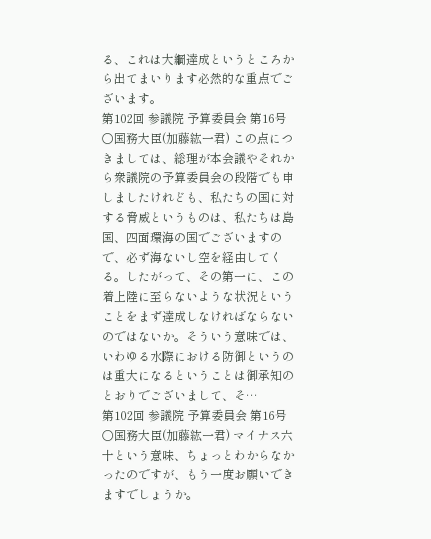る、これは大綱達成というところから出てまいります必然的な重点でございます。
第102回 参議院 予算委員会 第16号
○国務大臣(加藤紘一君) この点につきましては、総理が本会議やそれから衆議院の予算委員会の段階でも申しましたけれども、私たちの国に対する脅威というものは、私たちは島国、四面環海の国でございますので、必ず海ないし空を経由してくる。したがって、その第一に、この着上陸に至らないような状況ということをまず達成しなければならないのではないか。そういう意味では、いわゆる水際における防御というのは重大になるということは御承知のとおりでございまして、そ…
第102回 参議院 予算委員会 第16号
○国務大臣(加藤紘一君) マイナス六十という意味、ちょっとわからなかったのですが、もう一度お願いできますでしょうか。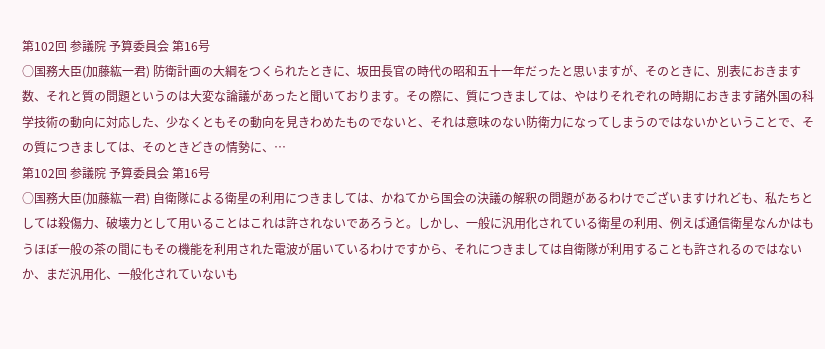第102回 参議院 予算委員会 第16号
○国務大臣(加藤紘一君) 防衛計画の大綱をつくられたときに、坂田長官の時代の昭和五十一年だったと思いますが、そのときに、別表におきます数、それと質の問題というのは大変な論議があったと聞いております。その際に、質につきましては、やはりそれぞれの時期におきます諸外国の科学技術の動向に対応した、少なくともその動向を見きわめたものでないと、それは意味のない防衛力になってしまうのではないかということで、その質につきましては、そのときどきの情勢に、…
第102回 参議院 予算委員会 第16号
○国務大臣(加藤紘一君) 自衛隊による衛星の利用につきましては、かねてから国会の決議の解釈の問題があるわけでございますけれども、私たちとしては殺傷力、破壊力として用いることはこれは許されないであろうと。しかし、一般に汎用化されている衛星の利用、例えば通信衛星なんかはもうほぼ一般の茶の間にもその機能を利用された電波が届いているわけですから、それにつきましては自衛隊が利用することも許されるのではないか、まだ汎用化、一般化されていないも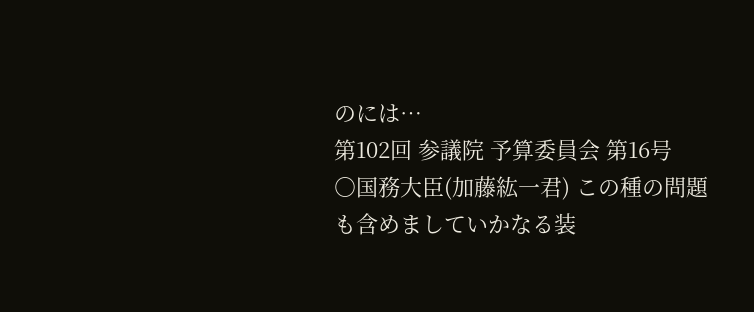のには…
第102回 参議院 予算委員会 第16号
○国務大臣(加藤紘一君) この種の問題も含めましていかなる装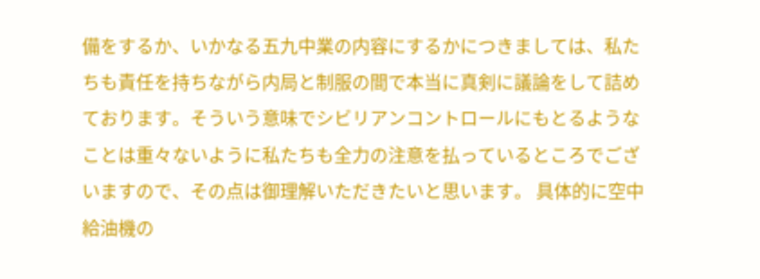備をするか、いかなる五九中業の内容にするかにつきましては、私たちも責任を持ちながら内局と制服の間で本当に真剣に議論をして詰めております。そういう意味でシビリアンコントロールにもとるようなことは重々ないように私たちも全力の注意を払っているところでございますので、その点は御理解いただきたいと思います。 具体的に空中給油機の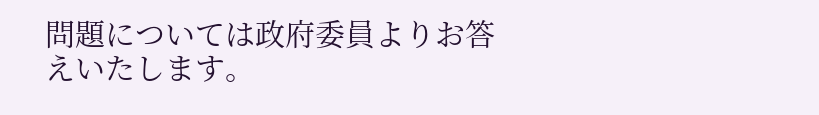問題については政府委員よりお答えいたします。